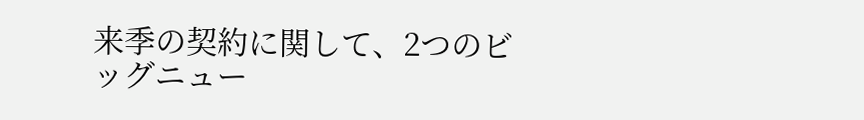来季の契約に関して、2つのビッグニュー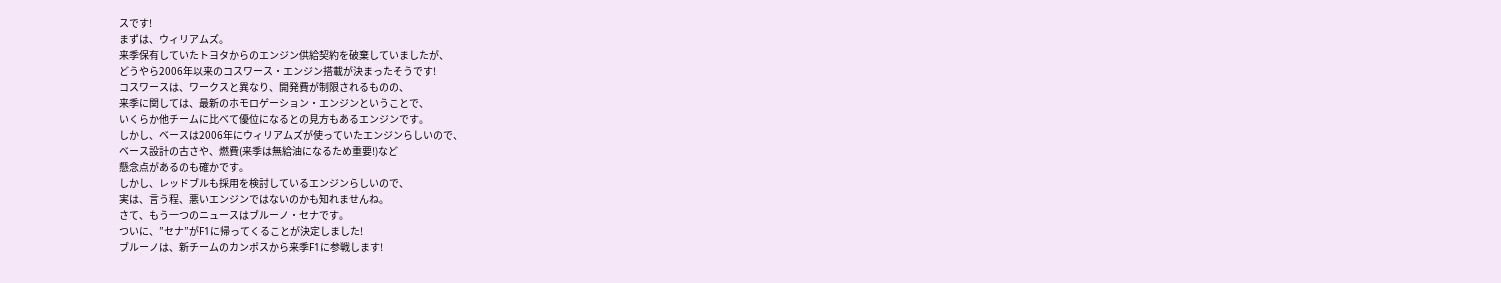スです!
まずは、ウィリアムズ。
来季保有していたトヨタからのエンジン供給契約を破棄していましたが、
どうやら2006年以来のコスワース・エンジン搭載が決まったそうです!
コスワースは、ワークスと異なり、開発費が制限されるものの、
来季に関しては、最新のホモロゲーション・エンジンということで、
いくらか他チームに比べて優位になるとの見方もあるエンジンです。
しかし、ベースは2006年にウィリアムズが使っていたエンジンらしいので、
ベース設計の古さや、燃費(来季は無給油になるため重要!)など
懸念点があるのも確かです。
しかし、レッドブルも採用を検討しているエンジンらしいので、
実は、言う程、悪いエンジンではないのかも知れませんね。
さて、もう一つのニュースはブルーノ・セナです。
ついに、”セナ”がF1に帰ってくることが決定しました!
ブルーノは、新チームのカンポスから来季F1に参戦します!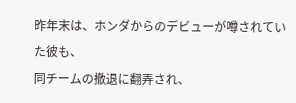昨年末は、ホンダからのデビューが噂されていた彼も、
同チームの撤退に翻弄され、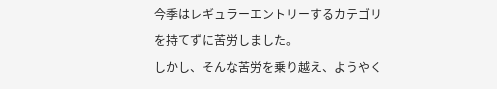今季はレギュラーエントリーするカテゴリを持てずに苦労しました。
しかし、そんな苦労を乗り越え、ようやく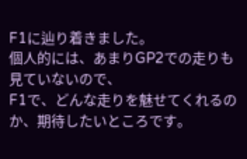F1に辿り着きました。
個人的には、あまりGP2での走りも見ていないので、
F1で、どんな走りを魅せてくれるのか、期待したいところです。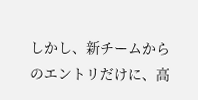しかし、新チームからのエントリだけに、高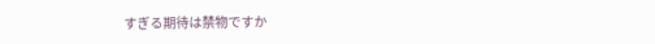すぎる期待は禁物ですか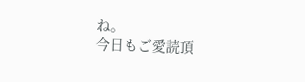ね。
今日もご愛読頂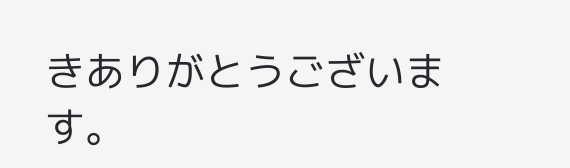きありがとうございます。